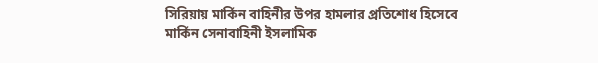সিরিয়ায় মার্কিন বাহিনীর উপর হামলার প্রতিশোধ হিসেবে মার্কিন সেনাবাহিনী ইসলামিক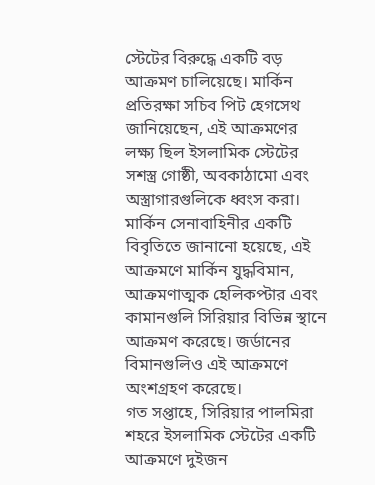স্টেটের বিরুদ্ধে একটি বড় আক্রমণ চালিয়েছে। মার্কিন প্রতিরক্ষা সচিব পিট হেগসেথ জানিয়েছেন, এই আক্রমণের লক্ষ্য ছিল ইসলামিক স্টেটের সশস্ত্র গোষ্ঠী, অবকাঠামো এবং অস্ত্রাগারগুলিকে ধ্বংস করা।
মার্কিন সেনাবাহিনীর একটি বিবৃতিতে জানানো হয়েছে, এই আক্রমণে মার্কিন যুদ্ধবিমান, আক্রমণাত্মক হেলিকপ্টার এবং কামানগুলি সিরিয়ার বিভিন্ন স্থানে আক্রমণ করেছে। জর্ডানের বিমানগুলিও এই আক্রমণে অংশগ্রহণ করেছে।
গত সপ্তাহে, সিরিয়ার পালমিরা শহরে ইসলামিক স্টেটের একটি আক্রমণে দুইজন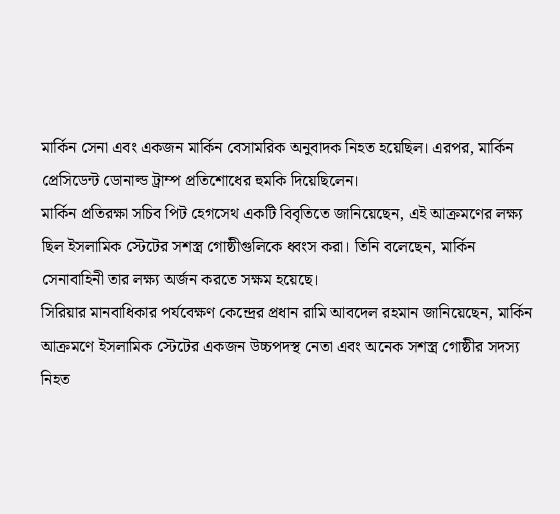মার্কিন সেনা এবং একজন মার্কিন বেসামরিক অনুবাদক নিহত হয়েছিল। এরপর, মার্কিন প্রেসিডেন্ট ডোনাল্ড ট্রাম্প প্রতিশোধের হুমকি দিয়েছিলেন।
মার্কিন প্রতিরক্ষা সচিব পিট হেগসেথ একটি বিবৃতিতে জানিয়েছেন, এই আক্রমণের লক্ষ্য ছিল ইসলামিক স্টেটের সশস্ত্র গোষ্ঠীগুলিকে ধ্বংস করা। তিনি বলেছেন, মার্কিন সেনাবাহিনী তার লক্ষ্য অর্জন করতে সক্ষম হয়েছে।
সিরিয়ার মানবাধিকার পর্যবেক্ষণ কেন্দ্রের প্রধান রামি আবদেল রহমান জানিয়েছেন, মার্কিন আক্রমণে ইসলামিক স্টেটের একজন উচ্চপদস্থ নেতা এবং অনেক সশস্ত্র গোষ্ঠীর সদস্য নিহত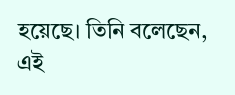হয়েছে। তিনি বলেছেন, এই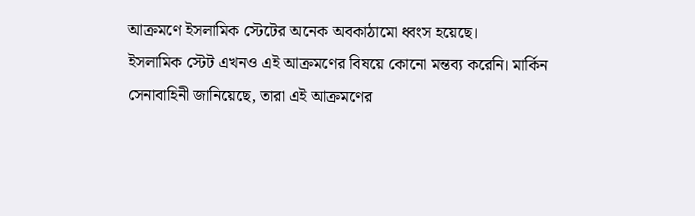আক্রমণে ইসলামিক স্টেটের অনেক অবকাঠামো ধ্বংস হয়েছে।
ইসলামিক স্টেট এখনও এই আক্রমণের বিষয়ে কোনো মন্তব্য করেনি। মার্কিন সেনাবাহিনী জানিয়েছে, তারা এই আক্রমণের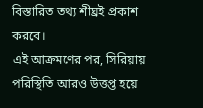বিস্তারিত তথ্য শীঘ্রই প্রকাশ করবে।
এই আক্রমণের পর, সিরিয়ায় পরিস্থিতি আরও উত্তপ্ত হয়ে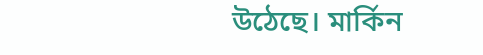উঠেছে। মার্কিন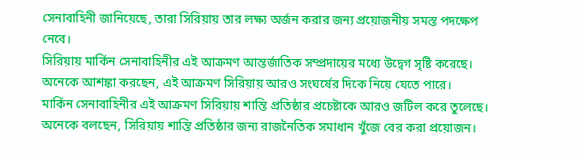সেনাবাহিনী জানিয়েছে, তারা সিরিয়ায় তার লক্ষ্য অর্জন করার জন্য প্রয়োজনীয় সমস্ত পদক্ষেপ নেবে।
সিরিয়ায় মার্কিন সেনাবাহিনীর এই আক্রমণ আন্তর্জাতিক সম্প্রদায়ের মধ্যে উদ্বেগ সৃষ্টি করেছে। অনেকে আশঙ্কা করছেন, এই আক্রমণ সিরিয়ায় আরও সংঘর্ষের দিকে নিয়ে যেতে পারে।
মার্কিন সেনাবাহিনীর এই আক্রমণ সিরিয়ায় শান্তি প্রতিষ্ঠার প্রচেষ্টাকে আরও জটিল করে তুলেছে। অনেকে বলছেন, সিরিয়ায় শান্তি প্রতিষ্ঠার জন্য রাজনৈতিক সমাধান খুঁজে বের করা প্রয়োজন।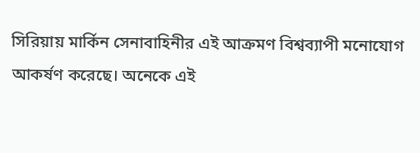সিরিয়ায় মার্কিন সেনাবাহিনীর এই আক্রমণ বিশ্বব্যাপী মনোযোগ আকর্ষণ করেছে। অনেকে এই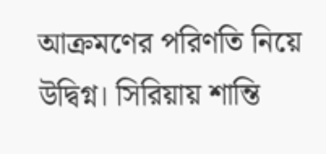আক্রমণের পরিণতি নিয়ে উদ্বিগ্ন। সিরিয়ায় শান্তি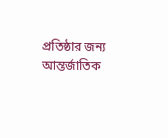প্রতিষ্ঠার জন্য আন্তর্জাতিক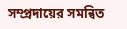সম্প্রদায়ের সমন্বিত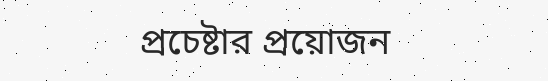প্রচেষ্টার প্রয়োজন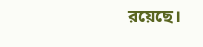রয়েছে।